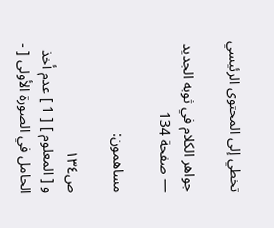تخطي إلى المحتوى الرئيسي

جواهر الكلام في ثوبه الجديد — صفحة 134

مساهمون:

ص١٣٤
و [ المعلوم ] [ 1 ] عدم أخذ الحامل في الصورة الأولى [ -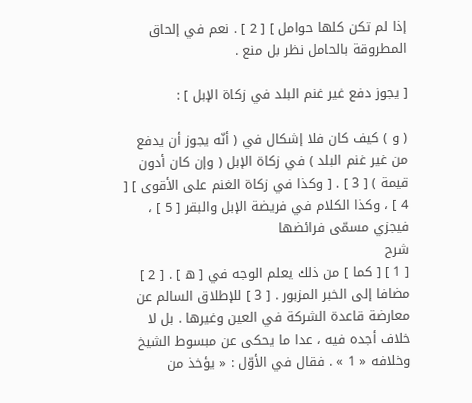إذا لم تكن كلها حوامل ] [ 2 ] . نعم في إلحاق المطروقة بالحامل نظر بل منع .

[ يجوز دفع غير غنم البلد في زكاة الإبل ] :

( و ) كيف كان فلا إشكال في ( أنّه يجوز أن يدفع من غير غنم البلد ) في زكاة الإبل ( وإن كان أدون قيمة ) [ 3 ] . [ وكذا في زكاة الغنم على الأقوى ] [ 4 ] ، وكذا الكلام في فريضة الإبل والبقر [ 5 ] ، فيجزي مسمّى فرائضها
شرح
[ 1 ] [ كما ] من ذلك يعلم الوجه في [ ه ] . [ 2 ] مضافا إلى الخبر المزبور . [ 3 ] للإطلاق السالم عن معارضة قاعدة الشركة في العين وغيرها . بل لا خلاف أجده فيه ، عدا ما يحكى عن مبسوط الشيخ وخلافه « 1 » . فقال في الأوّل : « يؤخذ من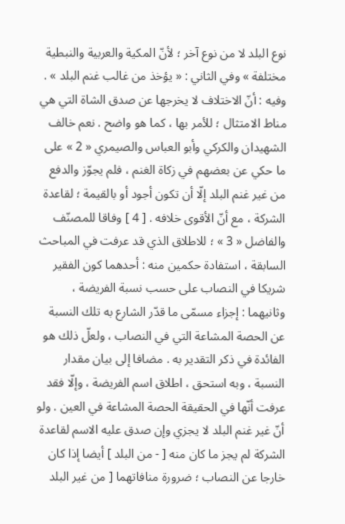نوع البلد لا من نوع آخر ؛ لأنّ المكية والعربية والنبطية مختلفة » وفي الثاني : « يؤخذ من غالب غنم البلد » . وفيه : أنّ الاختلاف لا يخرجها عن صدق الشاة التي هي مناط الامتثال ؛ للأمر بها ، كما هو واضح . نعم خالف الشهيدان والكركي وأبو العباس والصيمري « 2 » على ما حكي عن بعضهم في زكاة الغنم ، فلم يجوّز والدفع من غير غنم البلد إلّا أن تكون أجود أو بالقيمة ؛ لقاعدة الشركة ، مع أنّ الأقوى خلافه . [ 4 ] وفاقا للمصنّف والفاضل « 3 » ؛ للاطلاق الذي قد عرفت في المباحث السابقة ، استفادة حكمين منه : أحدهما كون الفقير شريكا في النصاب على حسب نسبة الفريضة ، وثانيهما : إجزاء مسمّى ما قدّر الشارع به تلك النسبة عن الحصة المشاعة التي في النصاب ، ولعلّ ذلك هو الفائدة في ذكر التقدير به . مضافا إلى بيان مقدار النسبة ، وبه استحق ، اطلاق اسم الفريضة ، وإلّا فقد عرفت أنّها في الحقيقة الحصة المشاعة في العين . ولو أنّ غير غنم البلد لا يجزي وإن صدق عليه الاسم لقاعدة الشركة لم يجز ما كان منه [ - من البلد ] أيضا إذا كان خارجا عن النصاب ؛ ضرورة منافاتهما [ من غير البلد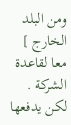ومن البلد الخارج ] معا لقاعدة الشركة . لكن يدفعها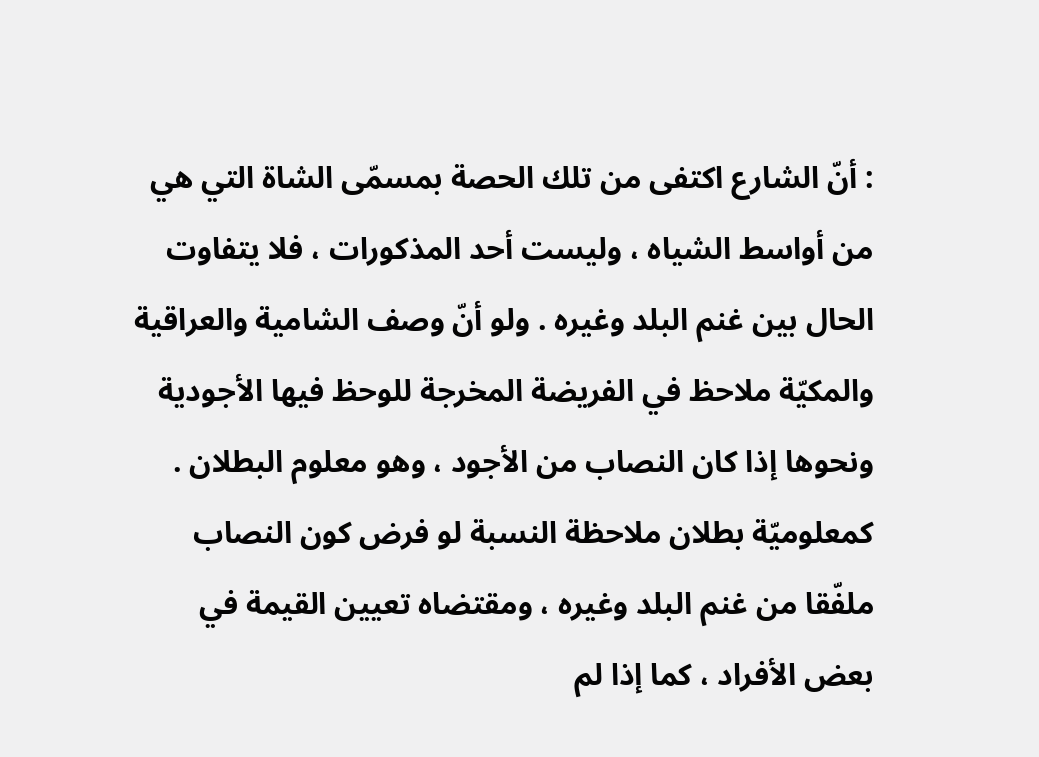: أنّ الشارع اكتفى من تلك الحصة بمسمّى الشاة التي هي من أواسط الشياه ، وليست أحد المذكورات ، فلا يتفاوت الحال بين غنم البلد وغيره . ولو أنّ وصف الشامية والعراقية والمكيّة ملاحظ في الفريضة المخرجة للوحظ فيها الأجودية ونحوها إذا كان النصاب من الأجود ، وهو معلوم البطلان . كمعلوميّة بطلان ملاحظة النسبة لو فرض كون النصاب ملفّقا من غنم البلد وغيره ، ومقتضاه تعيين القيمة في بعض الأفراد ، كما إذا لم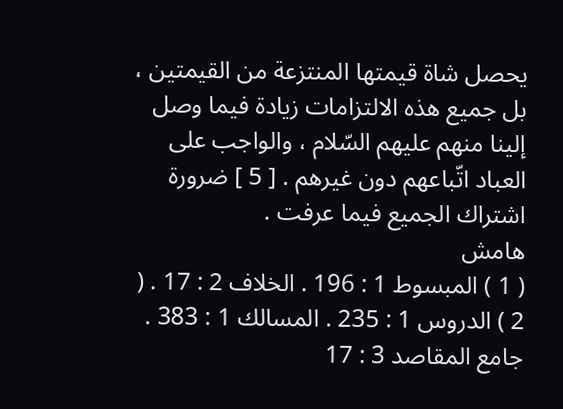يحصل شاة قيمتها المنتزعة من القيمتين ، بل جميع هذه الالتزامات زيادة فيما وصل إلينا منهم عليهم السّلام ، والواجب على العباد اتّباعهم دون غيرهم . [ 5 ] ضرورة اشتراك الجميع فيما عرفت .
هامش
( 1 ) المبسوط 1 : 196 . الخلاف 2 : 17 . ( 2 ) الدروس 1 : 235 . المسالك 1 : 383 . جامع المقاصد 3 : 17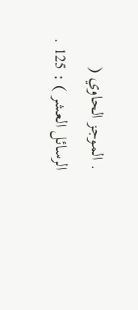. الموجز الحاوي ( الرسائل العشر ) : 125 .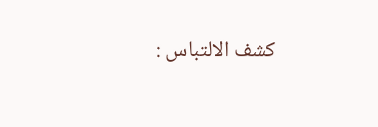كشف الالتباس :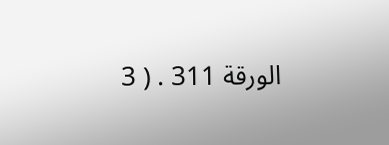الورقة 311 . ( 3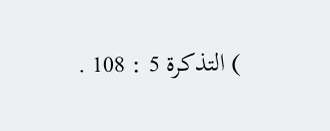) التذكرة 5 : 108 .